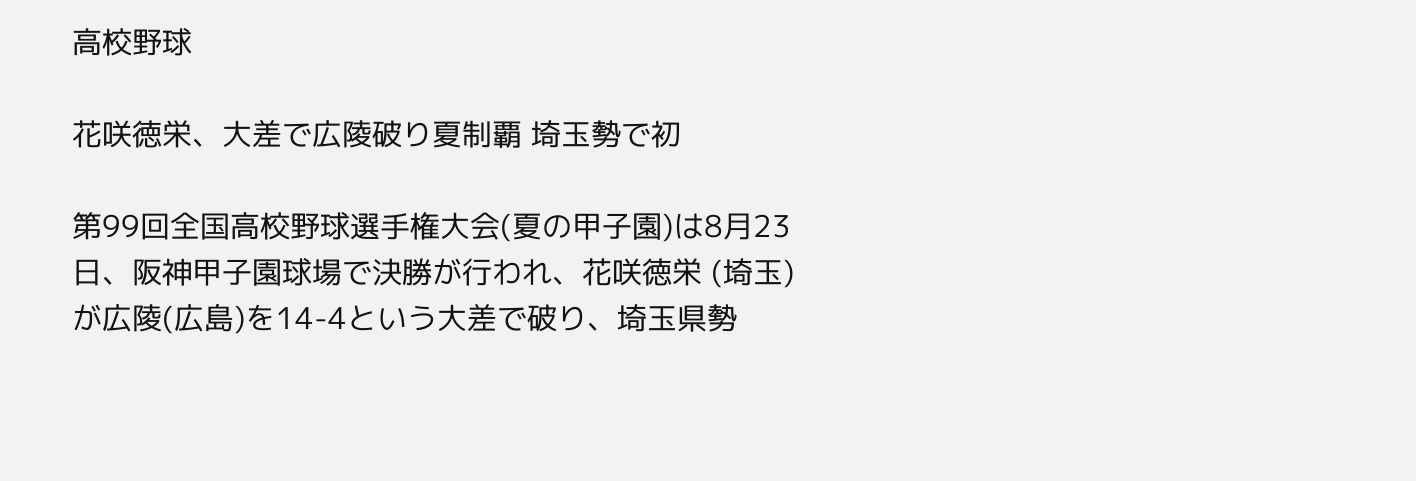高校野球

花咲徳栄、大差で広陵破り夏制覇 埼玉勢で初

第99回全国高校野球選手権大会(夏の甲子園)は8月23日、阪神甲子園球場で決勝が行われ、花咲徳栄 (埼玉)が広陵(広島)を14-4という大差で破り、埼玉県勢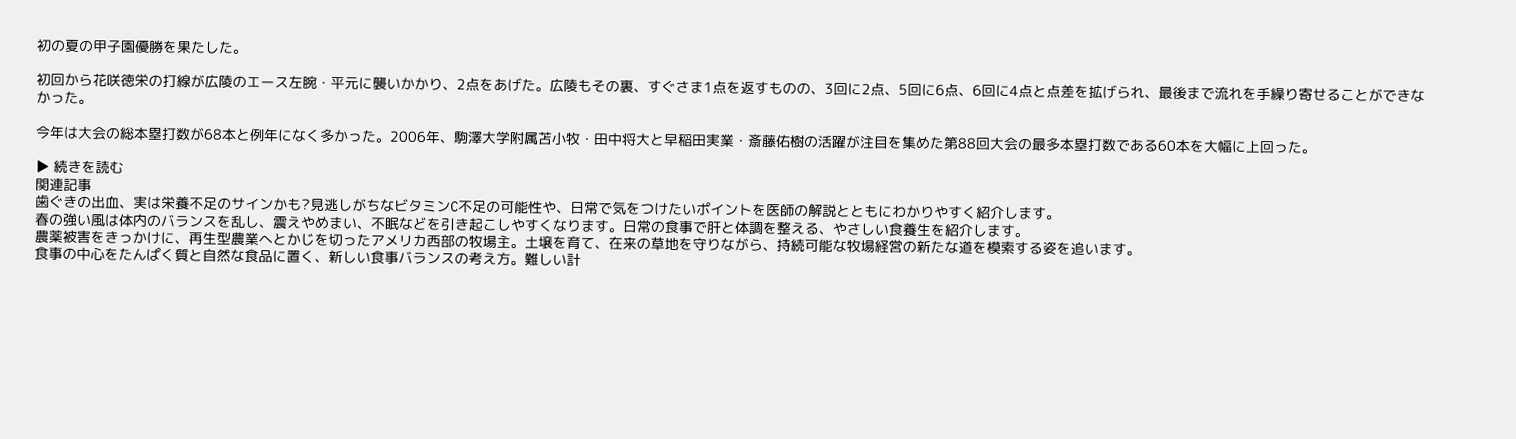初の夏の甲子園優勝を果たした。

初回から花咲徳栄の打線が広陵のエース左腕・平元に襲いかかり、2点をあげた。広陵もその裏、すぐさま1点を返すものの、3回に2点、5回に6点、6回に4点と点差を拡げられ、最後まで流れを手繰り寄せることができなかった。

今年は大会の総本塁打数が68本と例年になく多かった。2006年、駒澤大学附属苫小牧・田中将大と早稲田実業・斎藤佑樹の活躍が注目を集めた第88回大会の最多本塁打数である60本を大幅に上回った。

▶ 続きを読む
関連記事
歯ぐきの出血、実は栄養不足のサインかも?見逃しがちなビタミンC不足の可能性や、日常で気をつけたいポイントを医師の解説とともにわかりやすく紹介します。
春の強い風は体内のバランスを乱し、震えやめまい、不眠などを引き起こしやすくなります。日常の食事で肝と体調を整える、やさしい食養生を紹介します。
農薬被害をきっかけに、再生型農業へとかじを切ったアメリカ西部の牧場主。土壌を育て、在来の草地を守りながら、持続可能な牧場経営の新たな道を模索する姿を追います。
食事の中心をたんぱく質と自然な食品に置く、新しい食事バランスの考え方。難しい計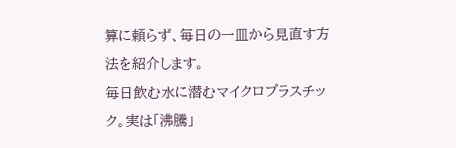算に頼らず、毎日の一皿から見直す方法を紹介します。
毎日飲む水に潜むマイクロプラスチック。実は「沸騰」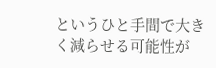というひと手間で大きく減らせる可能性が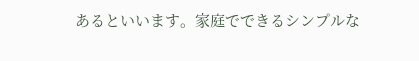あるといいます。家庭でできるシンプルな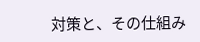対策と、その仕組み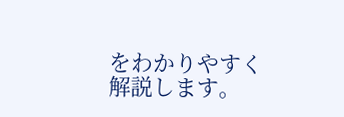をわかりやすく解説します。